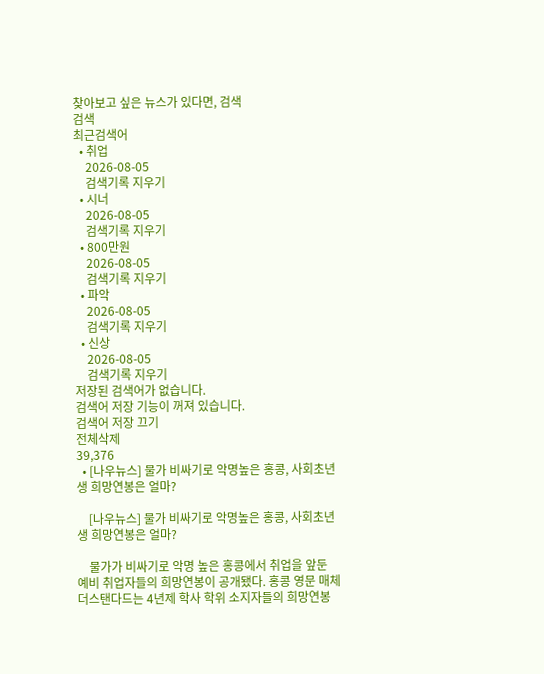찾아보고 싶은 뉴스가 있다면, 검색
검색
최근검색어
  • 취업
    2026-08-05
    검색기록 지우기
  • 시너
    2026-08-05
    검색기록 지우기
  • 800만원
    2026-08-05
    검색기록 지우기
  • 파악
    2026-08-05
    검색기록 지우기
  • 신상
    2026-08-05
    검색기록 지우기
저장된 검색어가 없습니다.
검색어 저장 기능이 꺼져 있습니다.
검색어 저장 끄기
전체삭제
39,376
  • [나우뉴스] 물가 비싸기로 악명높은 홍콩, 사회초년생 희망연봉은 얼마?

    [나우뉴스] 물가 비싸기로 악명높은 홍콩, 사회초년생 희망연봉은 얼마?

    물가가 비싸기로 악명 높은 홍콩에서 취업을 앞둔 예비 취업자들의 희망연봉이 공개됐다. 홍콩 영문 매체 더스탠다드는 4년제 학사 학위 소지자들의 희망연봉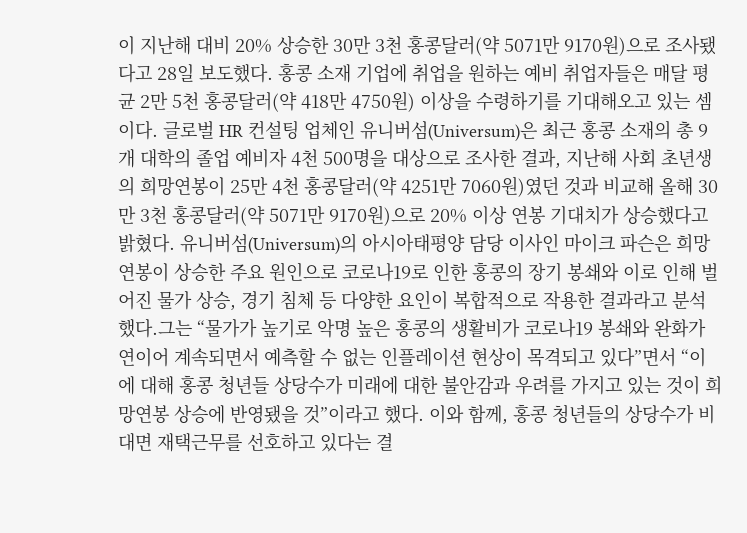이 지난해 대비 20% 상승한 30만 3천 홍콩달러(약 5071만 9170원)으로 조사됐다고 28일 보도했다. 홍콩 소재 기업에 취업을 원하는 예비 취업자들은 매달 평균 2만 5천 홍콩달러(약 418만 4750원) 이상을 수령하기를 기대해오고 있는 셈이다. 글로벌 HR 컨설팅 업체인 유니버섬(Universum)은 최근 홍콩 소재의 총 9개 대학의 졸업 예비자 4천 500명을 대상으로 조사한 결과, 지난해 사회 초년생의 희망연봉이 25만 4천 홍콩달러(약 4251만 7060원)였던 것과 비교해 올해 30만 3천 홍콩달러(약 5071만 9170원)으로 20% 이상 연봉 기대치가 상승했다고 밝혔다. 유니버섬(Universum)의 아시아태평양 담당 이사인 마이크 파슨은 희망 연봉이 상승한 주요 원인으로 코로나19로 인한 홍콩의 장기 봉쇄와 이로 인해 벌어진 물가 상승, 경기 침체 등 다양한 요인이 복합적으로 작용한 결과라고 분석했다.그는 “물가가 높기로 악명 높은 홍콩의 생활비가 코로나19 봉쇄와 완화가 연이어 계속되면서 예측할 수 없는 인플레이션 현상이 목격되고 있다”면서 “이에 대해 홍콩 청년들 상당수가 미래에 대한 불안감과 우려를 가지고 있는 것이 희망연봉 상승에 반영됐을 것”이라고 했다. 이와 함께, 홍콩 청년들의 상당수가 비대면 재택근무를 선호하고 있다는 결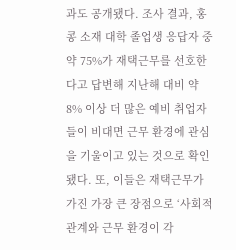과도 공개됐다. 조사 결과, 홍콩 소재 대학 졸업생 응답자 중 약 75%가 재택근무를 선호한다고 답변해 지난해 대비 약 8% 이상 더 많은 예비 취업자들이 비대면 근무 환경에 관심을 기울이고 있는 것으로 확인됐다. 또, 이들은 재택근무가 가진 가장 큰 장점으로 ‘사회적 관계와 근무 환경이 각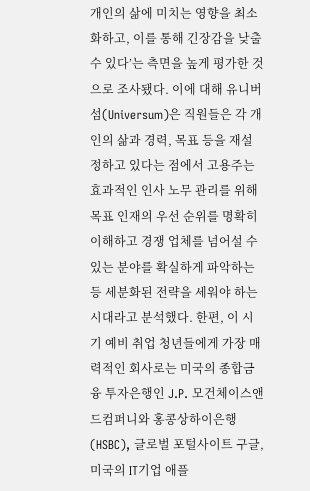개인의 삶에 미치는 영향을 최소화하고, 이를 통해 긴장감을 낮출 수 있다’는 측면을 높게 평가한 것으로 조사됐다. 이에 대해 유니버섬(Universum)은 직원들은 각 개인의 삶과 경력, 목표 등을 재설정하고 있다는 점에서 고용주는 효과적인 인사 노무 관리를 위해 목표 인재의 우선 순위를 명확히 이해하고 경쟁 업체를 넘어설 수 있는 분야를 확실하게 파악하는 등 세분화된 전략을 세워야 하는 시대라고 분석했다. 한편, 이 시기 예비 취업 청년들에게 가장 매력적인 회사로는 미국의 종합금융 투자은행인 J.P. 모건체이스앤드컴퍼니와 홍콩상하이은행(HSBC), 글로벌 포털사이트 구글, 미국의 IT기업 애플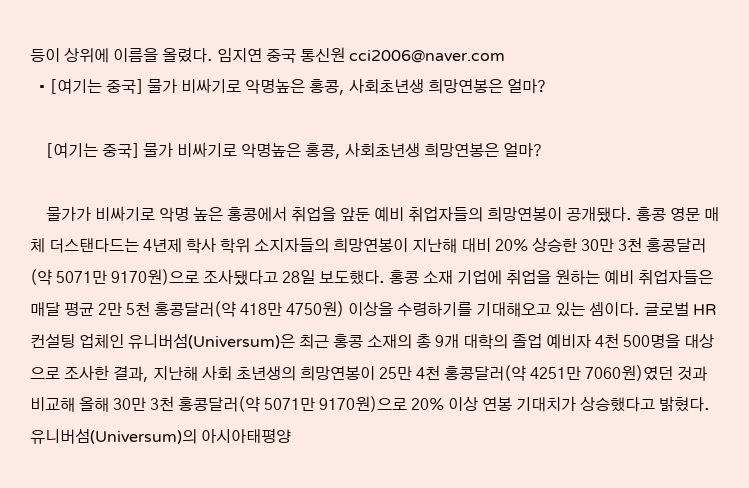등이 상위에 이름을 올렸다. 임지연 중국 통신원 cci2006@naver.com
  • [여기는 중국] 물가 비싸기로 악명높은 홍콩, 사회초년생 희망연봉은 얼마?

    [여기는 중국] 물가 비싸기로 악명높은 홍콩, 사회초년생 희망연봉은 얼마?

    물가가 비싸기로 악명 높은 홍콩에서 취업을 앞둔 예비 취업자들의 희망연봉이 공개됐다. 홍콩 영문 매체 더스탠다드는 4년제 학사 학위 소지자들의 희망연봉이 지난해 대비 20% 상승한 30만 3천 홍콩달러(약 5071만 9170원)으로 조사됐다고 28일 보도했다. 홍콩 소재 기업에 취업을 원하는 예비 취업자들은 매달 평균 2만 5천 홍콩달러(약 418만 4750원) 이상을 수령하기를 기대해오고 있는 셈이다. 글로벌 HR 컨설팅 업체인 유니버섬(Universum)은 최근 홍콩 소재의 총 9개 대학의 졸업 예비자 4천 500명을 대상으로 조사한 결과, 지난해 사회 초년생의 희망연봉이 25만 4천 홍콩달러(약 4251만 7060원)였던 것과 비교해 올해 30만 3천 홍콩달러(약 5071만 9170원)으로 20% 이상 연봉 기대치가 상승했다고 밝혔다. 유니버섬(Universum)의 아시아태평양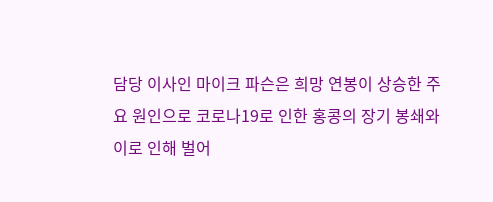담당 이사인 마이크 파슨은 희망 연봉이 상승한 주요 원인으로 코로나19로 인한 홍콩의 장기 봉쇄와 이로 인해 벌어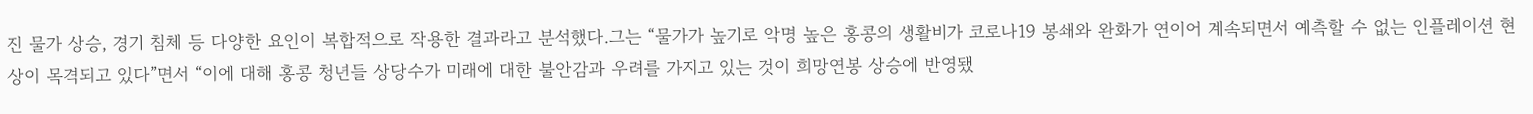진 물가 상승, 경기 침체 등 다양한 요인이 복합적으로 작용한 결과라고 분석했다.그는 “물가가 높기로 악명 높은 홍콩의 생활비가 코로나19 봉쇄와 완화가 연이어 계속되면서 예측할 수 없는 인플레이션 현상이 목격되고 있다”면서 “이에 대해 홍콩 청년들 상당수가 미래에 대한 불안감과 우려를 가지고 있는 것이 희망연봉 상승에 반영됐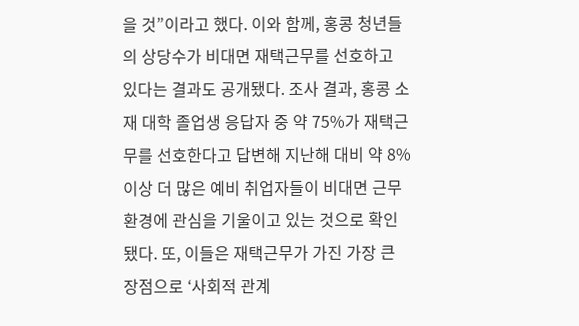을 것”이라고 했다. 이와 함께, 홍콩 청년들의 상당수가 비대면 재택근무를 선호하고 있다는 결과도 공개됐다. 조사 결과, 홍콩 소재 대학 졸업생 응답자 중 약 75%가 재택근무를 선호한다고 답변해 지난해 대비 약 8% 이상 더 많은 예비 취업자들이 비대면 근무 환경에 관심을 기울이고 있는 것으로 확인됐다. 또, 이들은 재택근무가 가진 가장 큰 장점으로 ‘사회적 관계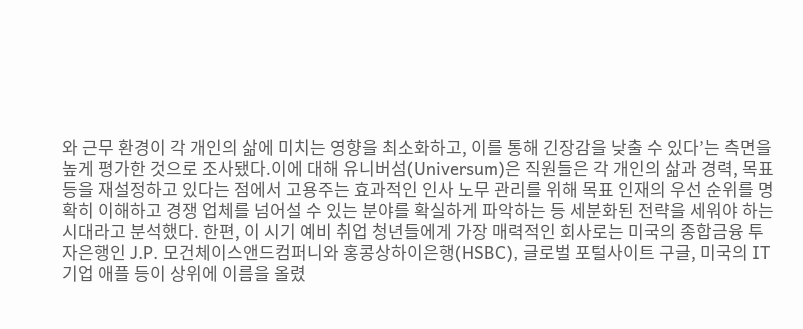와 근무 환경이 각 개인의 삶에 미치는 영향을 최소화하고, 이를 통해 긴장감을 낮출 수 있다’는 측면을 높게 평가한 것으로 조사됐다.이에 대해 유니버섬(Universum)은 직원들은 각 개인의 삶과 경력, 목표 등을 재설정하고 있다는 점에서 고용주는 효과적인 인사 노무 관리를 위해 목표 인재의 우선 순위를 명확히 이해하고 경쟁 업체를 넘어설 수 있는 분야를 확실하게 파악하는 등 세분화된 전략을 세워야 하는 시대라고 분석했다. 한편, 이 시기 예비 취업 청년들에게 가장 매력적인 회사로는 미국의 종합금융 투자은행인 J.P. 모건체이스앤드컴퍼니와 홍콩상하이은행(HSBC), 글로벌 포털사이트 구글, 미국의 IT기업 애플 등이 상위에 이름을 올렸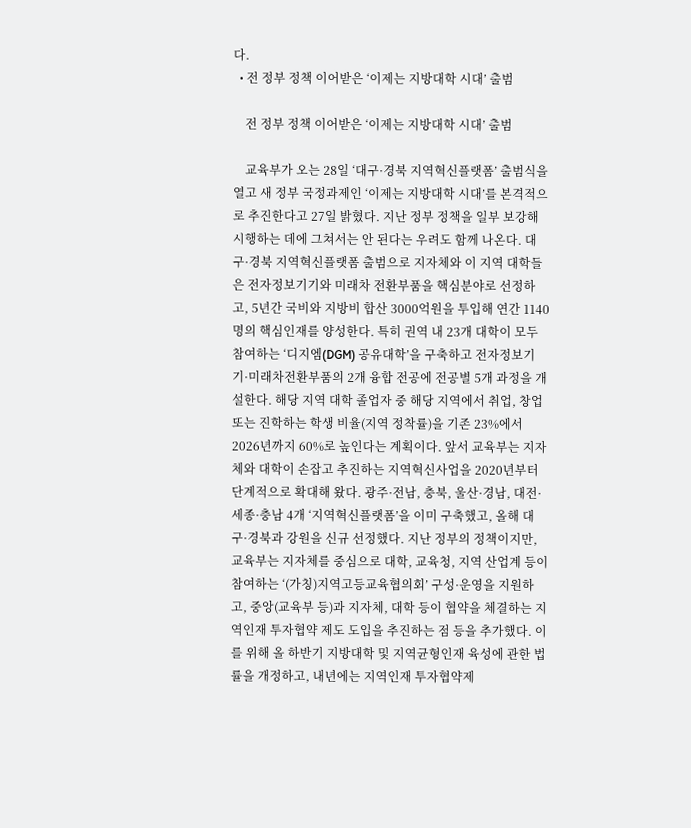다.
  • 전 정부 정책 이어받은 ‘이제는 지방대학 시대’ 출범

    전 정부 정책 이어받은 ‘이제는 지방대학 시대’ 출범

    교육부가 오는 28일 ‘대구·경북 지역혁신플랫폼’ 출범식을 열고 새 정부 국정과제인 ‘이제는 지방대학 시대’를 본격적으로 추진한다고 27일 밝혔다. 지난 정부 정책을 일부 보강해 시행하는 데에 그쳐서는 안 된다는 우려도 함께 나온다. 대구·경북 지역혁신플랫폼 출범으로 지자체와 이 지역 대학들은 전자정보기기와 미래차 전환부품을 핵심분야로 선정하고, 5년간 국비와 지방비 합산 3000억원을 투입해 연간 1140명의 핵심인재를 양성한다. 특히 권역 내 23개 대학이 모두 참여하는 ‘디지엠(DGM) 공유대학’을 구축하고 전자정보기기·미래차전환부품의 2개 융합 전공에 전공별 5개 과정을 개설한다. 해당 지역 대학 졸업자 중 해당 지역에서 취업, 창업 또는 진학하는 학생 비율(지역 정착률)을 기존 23%에서 2026년까지 60%로 높인다는 계획이다. 앞서 교육부는 지자체와 대학이 손잡고 추진하는 지역혁신사업을 2020년부터 단계적으로 확대해 왔다. 광주·전남, 충북, 울산·경남, 대전·세종·충남 4개 ‘지역혁신플랫폼’을 이미 구축했고, 올해 대구·경북과 강원을 신규 선정했다. 지난 정부의 정책이지만, 교육부는 지자체를 중심으로 대학, 교육청, 지역 산업계 등이 참여하는 ‘(가칭)지역고등교육협의회’ 구성·운영을 지원하고, 중앙(교육부 등)과 지자체, 대학 등이 협약을 체결하는 지역인재 투자협약 제도 도입을 추진하는 점 등을 추가했다. 이를 위해 올 하반기 지방대학 및 지역균형인재 육성에 관한 법률을 개정하고, 내년에는 지역인재 투자협약제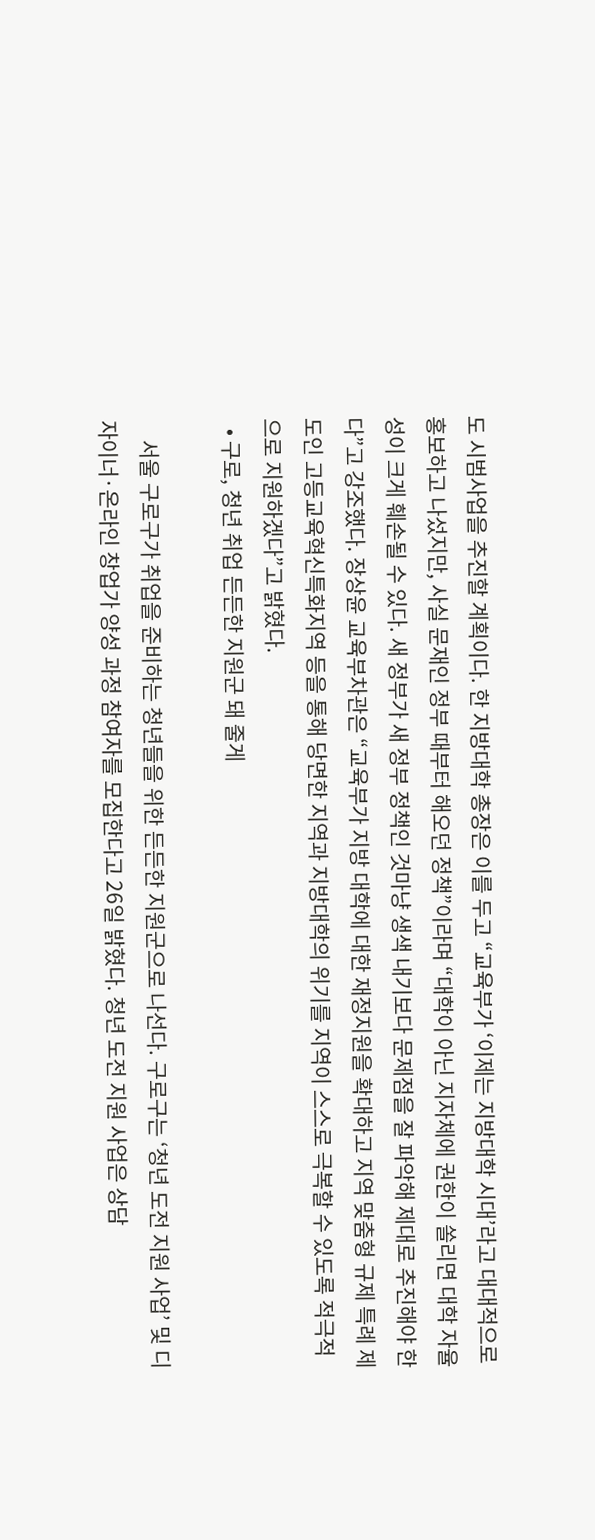도 시범사업을 추진할 계획이다. 한 지방대학 총장은 이를 두고 “교육부가 ‘이제는 지방대학 시대’라고 대대적으로 홍보하고 나섰지만, 사실 문재인 정부 때부터 해오던 정책”이라며 “대학이 아닌 지자체에 권한이 쏠리면 대학 자율성이 크게 훼손될 수 있다. 새 정부가 새 정부 정책인 것마냥 생색 내기보다 문제점을 잘 파악해 제대로 추진해야 한다”고 강조했다. 장상윤 교육부차관은 “교육부가 지방 대학에 대한 재정지원을 확대하고 지역 맞춤형 규제 특례 제도인 고등교육혁신특화지역 등을 통해 당면한 지역과 지방대학의 위기를 지역이 스스로 극복할 수 있도록 적극적으로 지원하겠다”고 밝혔다.
  • 구로, 청년 취업 든든한 지원군 돼 줄게

    서울 구로구가 취업을 준비하는 청년들을 위한 든든한 지원군으로 나선다. 구로구는 ‘청년 도전 지원 사업’ 및 디자이너·온라인 창업가 양성 과정 참여자를 모집한다고 26일 밝혔다. 청년 도전 지원 사업은 상담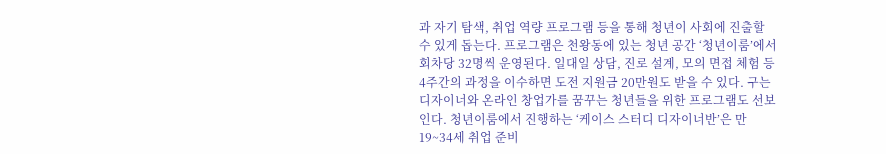과 자기 탐색, 취업 역량 프로그램 등을 통해 청년이 사회에 진출할 수 있게 돕는다. 프로그램은 천왕동에 있는 청년 공간 ‘청년이룸’에서 회차당 32명씩 운영된다. 일대일 상담, 진로 설계, 모의 면접 체험 등 4주간의 과정을 이수하면 도전 지원금 20만원도 받을 수 있다. 구는 디자이너와 온라인 창업가를 꿈꾸는 청년들을 위한 프로그램도 선보인다. 청년이룸에서 진행하는 ‘케이스 스터디 디자이너반’은 만 19~34세 취업 준비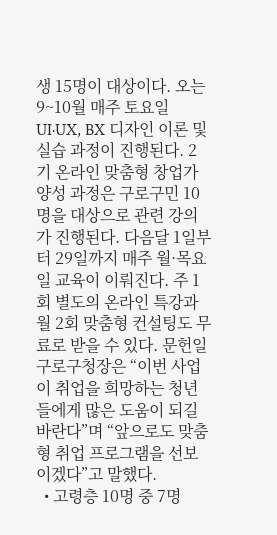생 15명이 대상이다. 오는 9~10월 매주 토요일 UI·UX, BX 디자인 이론 및 실습 과정이 진행된다. 2기 온라인 맞춤형 창업가 양성 과정은 구로구민 10명을 대상으로 관련 강의가 진행된다. 다음달 1일부터 29일까지 매주 월·목요일 교육이 이뤄진다. 주 1회 별도의 온라인 특강과 월 2회 맞춤형 컨설팅도 무료로 받을 수 있다. 문헌일 구로구청장은 “이번 사업이 취업을 희망하는 청년들에게 많은 도움이 되길 바란다”며 “앞으로도 맞춤형 취업 프로그램을 선보이겠다”고 말했다.
  • 고령층 10명 중 7명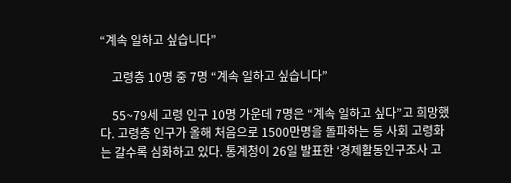“계속 일하고 싶습니다”

    고령층 10명 중 7명 “계속 일하고 싶습니다”

    55~79세 고령 인구 10명 가운데 7명은 “계속 일하고 싶다”고 희망했다. 고령층 인구가 올해 처음으로 1500만명을 돌파하는 등 사회 고령화는 갈수록 심화하고 있다. 통계청이 26일 발표한 ‘경제활동인구조사 고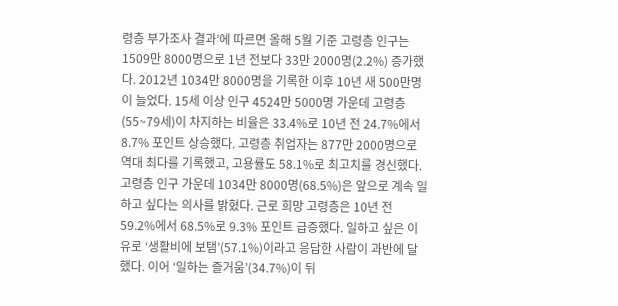령층 부가조사 결과’에 따르면 올해 5월 기준 고령층 인구는 1509만 8000명으로 1년 전보다 33만 2000명(2.2%) 증가했다. 2012년 1034만 8000명을 기록한 이후 10년 새 500만명이 늘었다. 15세 이상 인구 4524만 5000명 가운데 고령층(55~79세)이 차지하는 비율은 33.4%로 10년 전 24.7%에서 8.7% 포인트 상승했다. 고령층 취업자는 877만 2000명으로 역대 최다를 기록했고, 고용률도 58.1%로 최고치를 경신했다. 고령층 인구 가운데 1034만 8000명(68.5%)은 앞으로 계속 일하고 싶다는 의사를 밝혔다. 근로 희망 고령층은 10년 전 59.2%에서 68.5%로 9.3% 포인트 급증했다. 일하고 싶은 이유로 ‘생활비에 보탬’(57.1%)이라고 응답한 사람이 과반에 달했다. 이어 ‘일하는 즐거움’(34.7%)이 뒤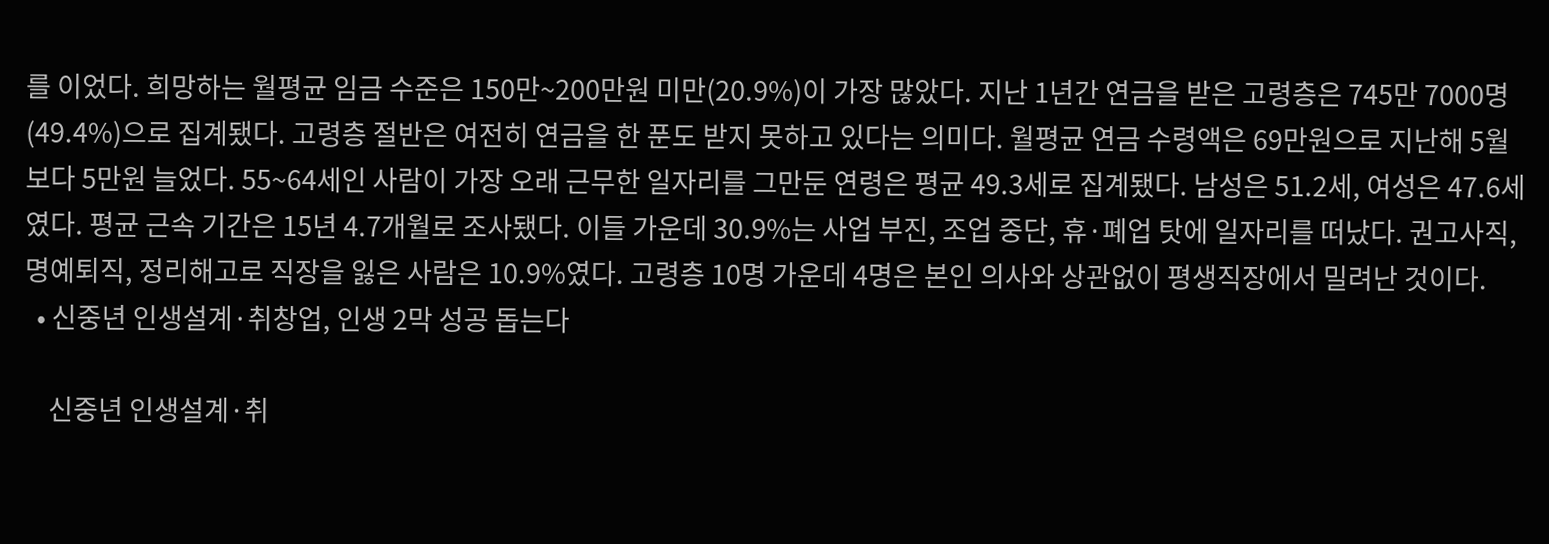를 이었다. 희망하는 월평균 임금 수준은 150만~200만원 미만(20.9%)이 가장 많았다. 지난 1년간 연금을 받은 고령층은 745만 7000명(49.4%)으로 집계됐다. 고령층 절반은 여전히 연금을 한 푼도 받지 못하고 있다는 의미다. 월평균 연금 수령액은 69만원으로 지난해 5월보다 5만원 늘었다. 55~64세인 사람이 가장 오래 근무한 일자리를 그만둔 연령은 평균 49.3세로 집계됐다. 남성은 51.2세, 여성은 47.6세였다. 평균 근속 기간은 15년 4.7개월로 조사됐다. 이들 가운데 30.9%는 사업 부진, 조업 중단, 휴·폐업 탓에 일자리를 떠났다. 권고사직, 명예퇴직, 정리해고로 직장을 잃은 사람은 10.9%였다. 고령층 10명 가운데 4명은 본인 의사와 상관없이 평생직장에서 밀려난 것이다.
  • 신중년 인생설계·취창업, 인생 2막 성공 돕는다

    신중년 인생설계·취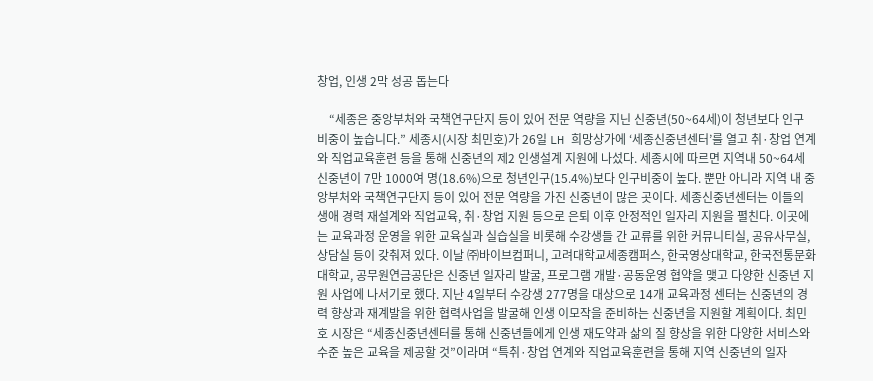창업, 인생 2막 성공 돕는다

    “세종은 중앙부처와 국책연구단지 등이 있어 전문 역량을 지닌 신중년(50~64세)이 청년보다 인구 비중이 높습니다.” 세종시(시장 최민호)가 26일 LH 희망상가에 ‘세종신중년센터’를 열고 취·창업 연계와 직업교육훈련 등을 통해 신중년의 제2 인생설계 지원에 나섰다. 세종시에 따르면 지역내 50~64세 신중년이 7만 1000여 명(18.6%)으로 청년인구(15.4%)보다 인구비중이 높다. 뿐만 아니라 지역 내 중앙부처와 국책연구단지 등이 있어 전문 역량을 가진 신중년이 많은 곳이다. 세종신중년센터는 이들의 생애 경력 재설계와 직업교육, 취·창업 지원 등으로 은퇴 이후 안정적인 일자리 지원을 펼친다. 이곳에는 교육과정 운영을 위한 교육실과 실습실을 비롯해 수강생들 간 교류를 위한 커뮤니티실, 공유사무실, 상담실 등이 갖춰져 있다. 이날 ㈜바이브컴퍼니, 고려대학교세종캠퍼스, 한국영상대학교, 한국전통문화대학교, 공무원연금공단은 신중년 일자리 발굴, 프로그램 개발·공동운영 협약을 맺고 다양한 신중년 지원 사업에 나서기로 했다. 지난 4일부터 수강생 277명을 대상으로 14개 교육과정 센터는 신중년의 경력 향상과 재계발을 위한 협력사업을 발굴해 인생 이모작을 준비하는 신중년을 지원할 계획이다. 최민호 시장은 “세종신중년센터를 통해 신중년들에게 인생 재도약과 삶의 질 향상을 위한 다양한 서비스와 수준 높은 교육을 제공할 것”이라며 “특취·창업 연계와 직업교육훈련을 통해 지역 신중년의 일자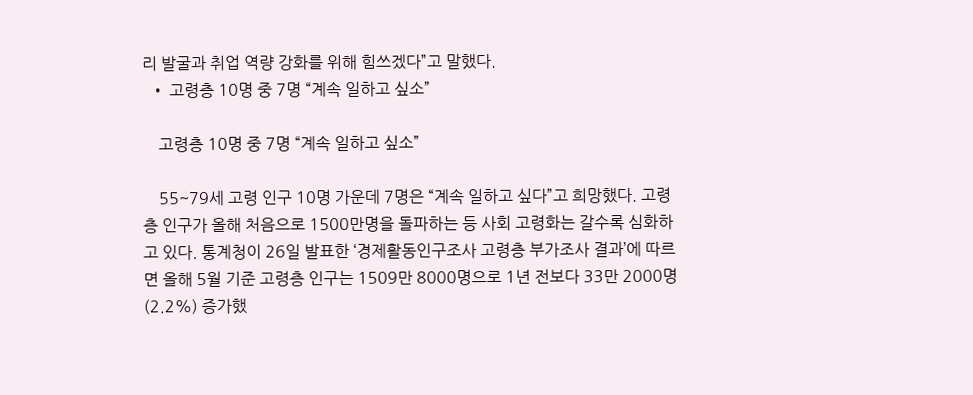리 발굴과 취업 역량 강화를 위해 힘쓰겠다”고 말했다.
  • 고령층 10명 중 7명 “계속 일하고 싶소”

    고령층 10명 중 7명 “계속 일하고 싶소”

    55~79세 고령 인구 10명 가운데 7명은 “계속 일하고 싶다”고 희망했다. 고령층 인구가 올해 처음으로 1500만명을 돌파하는 등 사회 고령화는 갈수록 심화하고 있다. 통계청이 26일 발표한 ‘경제활동인구조사 고령층 부가조사 결과’에 따르면 올해 5월 기준 고령층 인구는 1509만 8000명으로 1년 전보다 33만 2000명(2.2%) 증가했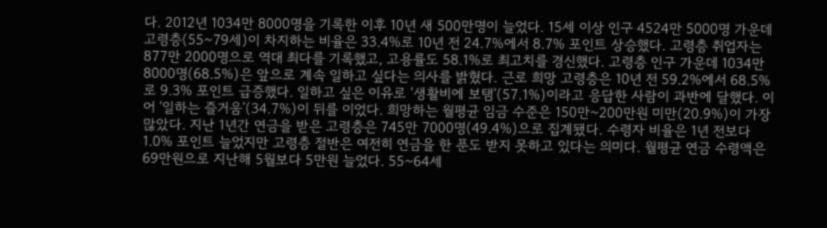다. 2012년 1034만 8000명을 기록한 이후 10년 새 500만명이 늘었다. 15세 이상 인구 4524만 5000명 가운데 고령층(55~79세)이 차지하는 비율은 33.4%로 10년 전 24.7%에서 8.7% 포인트 상승했다. 고령층 취업자는 877만 2000명으로 역대 최다를 기록했고, 고용률도 58.1%로 최고치를 경신했다. 고령층 인구 가운데 1034만 8000명(68.5%)은 앞으로 계속 일하고 싶다는 의사를 밝혔다. 근로 희망 고령층은 10년 전 59.2%에서 68.5%로 9.3% 포인트 급증했다. 일하고 싶은 이유로 ‘생활비에 보탬’(57.1%)이라고 응답한 사람이 과반에 달했다. 이어 ‘일하는 즐거움’(34.7%)이 뒤를 이었다. 희망하는 월평균 임금 수준은 150만~200만원 미만(20.9%)이 가장 많았다. 지난 1년간 연금을 받은 고령층은 745만 7000명(49.4%)으로 집계됐다. 수령자 비율은 1년 전보다 1.0% 포인트 늘었지만 고령층 절반은 여전히 연금을 한 푼도 받지 못하고 있다는 의미다. 월평균 연금 수령액은 69만원으로 지난해 5월보다 5만원 늘었다. 55~64세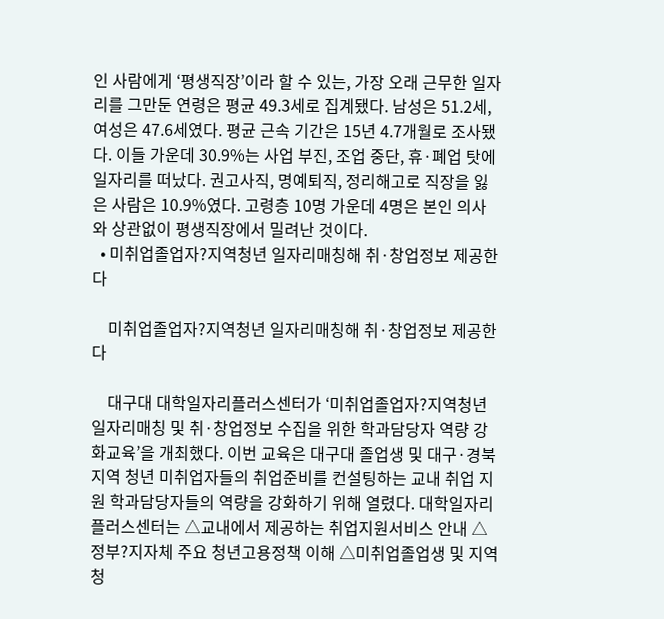인 사람에게 ‘평생직장’이라 할 수 있는, 가장 오래 근무한 일자리를 그만둔 연령은 평균 49.3세로 집계됐다. 남성은 51.2세, 여성은 47.6세였다. 평균 근속 기간은 15년 4.7개월로 조사됐다. 이들 가운데 30.9%는 사업 부진, 조업 중단, 휴·폐업 탓에 일자리를 떠났다. 권고사직, 명예퇴직, 정리해고로 직장을 잃은 사람은 10.9%였다. 고령층 10명 가운데 4명은 본인 의사와 상관없이 평생직장에서 밀려난 것이다.
  • 미취업졸업자?지역청년 일자리매칭해 취·창업정보 제공한다

    미취업졸업자?지역청년 일자리매칭해 취·창업정보 제공한다

    대구대 대학일자리플러스센터가 ‘미취업졸업자?지역청년 일자리매칭 및 취·창업정보 수집을 위한 학과담당자 역량 강화교육’을 개최했다. 이번 교육은 대구대 졸업생 및 대구·경북 지역 청년 미취업자들의 취업준비를 컨설팅하는 교내 취업 지원 학과담당자들의 역량을 강화하기 위해 열렸다. 대학일자리플러스센터는 △교내에서 제공하는 취업지원서비스 안내 △정부?지자체 주요 청년고용정책 이해 △미취업졸업생 및 지역청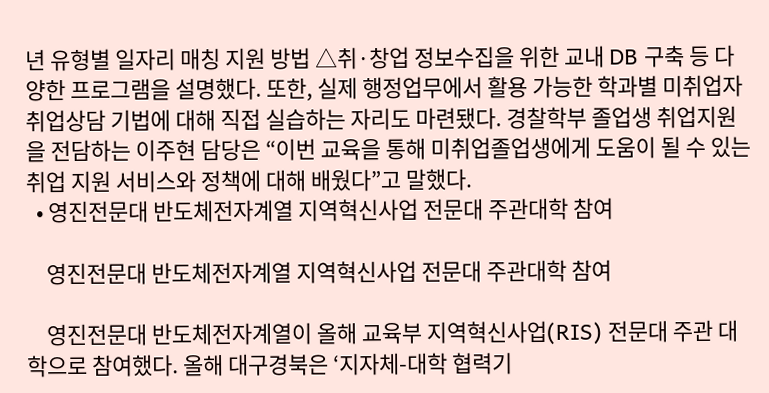년 유형별 일자리 매칭 지원 방법 △취·창업 정보수집을 위한 교내 DB 구축 등 다양한 프로그램을 설명했다. 또한, 실제 행정업무에서 활용 가능한 학과별 미취업자 취업상담 기법에 대해 직접 실습하는 자리도 마련됐다. 경찰학부 졸업생 취업지원을 전담하는 이주현 담당은 “이번 교육을 통해 미취업졸업생에게 도움이 될 수 있는 취업 지원 서비스와 정책에 대해 배웠다”고 말했다.
  • 영진전문대 반도체전자계열 지역혁신사업 전문대 주관대학 참여

    영진전문대 반도체전자계열 지역혁신사업 전문대 주관대학 참여

    영진전문대 반도체전자계열이 올해 교육부 지역혁신사업(RIS) 전문대 주관 대학으로 참여했다. 올해 대구경북은 ‘지자체-대학 협력기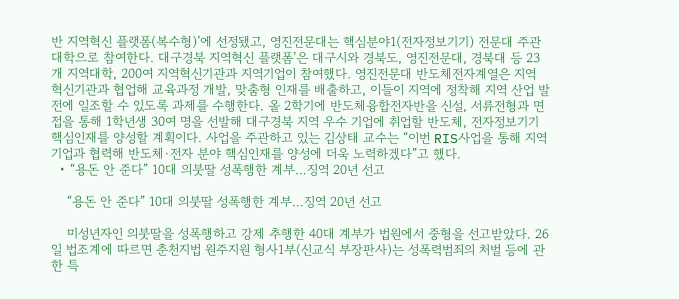반 지역혁신 플랫폼(복수형)’에 선정됐고, 영진전문대는 핵심분야1(전자정보기기) 전문대 주관대학으로 참여한다. 대구경북 지역혁신 플랫폼’은 대구시와 경북도, 영진전문대, 경북대 등 23개 지역대학, 200여 지역혁신기관과 지역기업이 참여했다. 영진전문대 반도체전자계열은 지역 혁신기관과 협업해 교육과정 개발, 맞춤형 인재를 배출하고, 이들이 지역에 정착해 지역 산업 발전에 일조할 수 있도록 과제를 수행한다. 올 2학기에 반도체융합전자반을 신설, 서류전형과 면접을 통해 1학년생 30여 명을 선발해 대구경북 지역 우수 기업에 취업할 반도체, 전자정보기기 핵심인재를 양성할 계획이다. 사업을 주관하고 있는 김상태 교수는 “이번 RIS사업을 통해 지역 기업과 협력해 반도체·전자 분야 핵심인재를 양성에 더욱 노력하겠다”고 했다.
  • “용돈 안 준다” 10대 의붓딸 성폭행한 계부…징역 20년 선고

    “용돈 안 준다” 10대 의붓딸 성폭행한 계부…징역 20년 선고

    미성년자인 의붓딸을 성폭행하고 강제 추행한 40대 계부가 법원에서 중형을 선고받았다. 26일 법조계에 따르면 춘천지법 원주지원 형사1부(신교식 부장판사)는 성폭력범죄의 처벌 등에 관한 특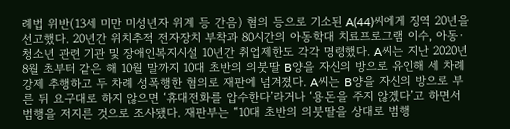례법 위반(13세 미만 미성년자 위계 등 간음) 혐의 등으로 기소된 A(44)씨에게 징역 20년을 선고했다. 20년간 위치추적 전자장치 부착과 80시간의 아동학대 치료프로그램 이수, 아동·청소년 관련 기관 및 장애인복지시설 10년간 취업제한도 각각 명령했다. A씨는 지난 2020년 8월 초부터 같은 해 10월 말까지 10대 초반의 의붓딸 B양을 자신의 방으로 유인해 세 차례 강제 추행하고 두 차례 성폭행한 혐의로 재판에 넘겨졌다. A씨는 B양을 자신의 방으로 부른 뒤 요구대로 하지 않으면 ‘휴대전화를 압수한다’라거나 ‘용돈을 주지 않겠다’고 하면서 범행을 저지른 것으로 조사됐다. 재판부는 “10대 초반의 의붓딸을 상대로 범행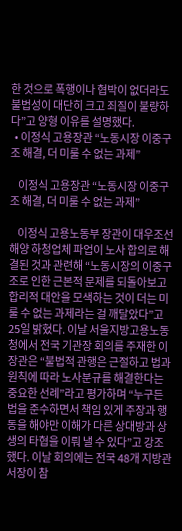한 것으로 폭행이나 협박이 없더라도 불법성이 대단히 크고 죄질이 불량하다”고 양형 이유를 설명했다.
  • 이정식 고용장관 “노동시장 이중구조 해결, 더 미룰 수 없는 과제”

    이정식 고용장관 “노동시장 이중구조 해결, 더 미룰 수 없는 과제”

    이정식 고용노동부 장관이 대우조선해양 하청업체 파업이 노사 합의로 해결된 것과 관련해 “노동시장의 이중구조로 인한 근본적 문제를 되돌아보고 합리적 대안을 모색하는 것이 더는 미룰 수 없는 과제라는 걸 깨달았다”고 25일 밝혔다. 이날 서울지방고용노동청에서 전국 기관장 회의를 주재한 이 장관은 “불법적 관행은 근절하고 법과 원칙에 따라 노사분규를 해결한다는 중요한 선례”라고 평가하며 “누구든 법을 준수하면서 책임 있게 주장과 행동을 해야만 이해가 다른 상대방과 상생의 타협을 이뤄 낼 수 있다”고 강조했다. 이날 회의에는 전국 48개 지방관서장이 참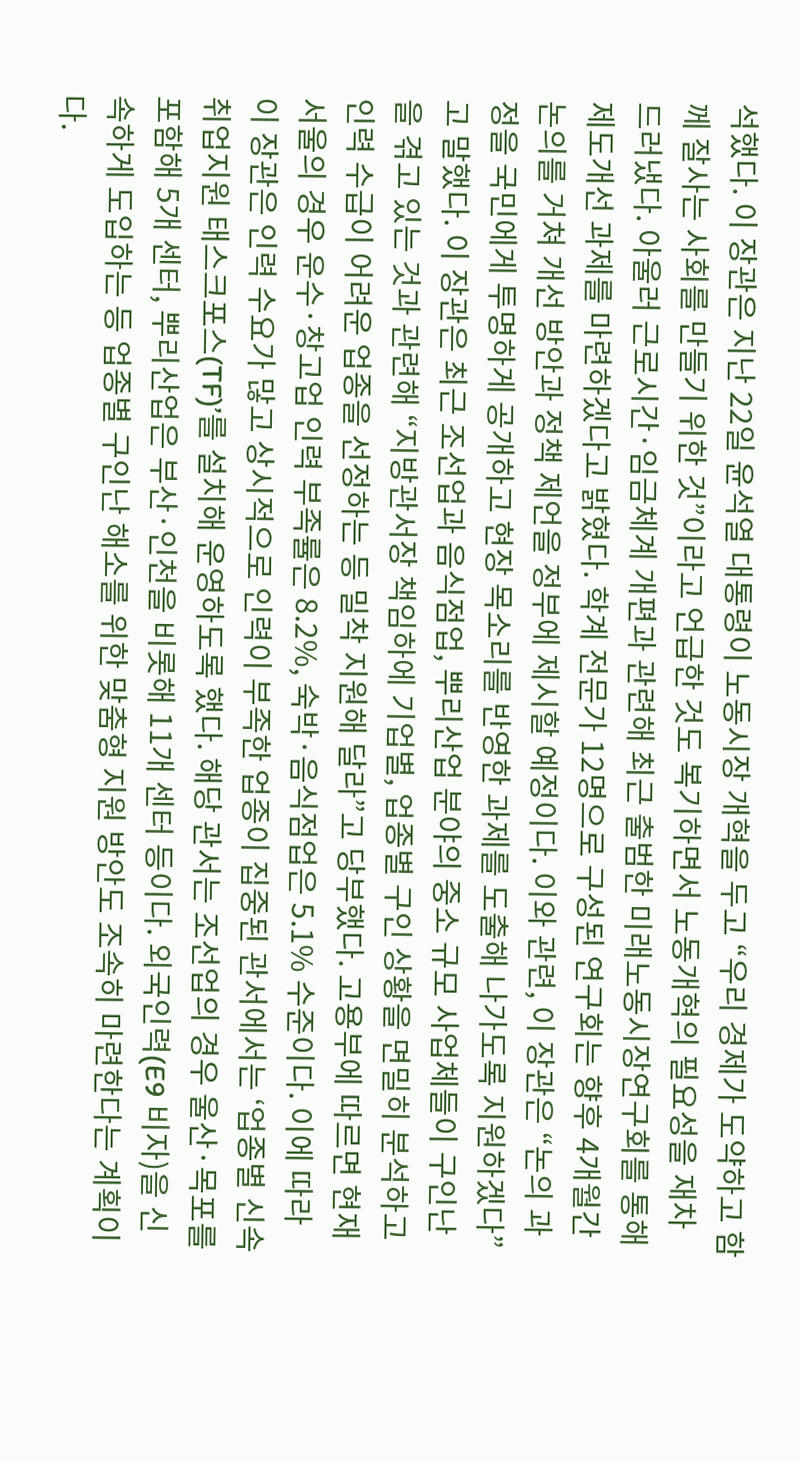석했다. 이 장관은 지난 22일 윤석열 대통령이 노동시장 개혁을 두고 “우리 경제가 도약하고 함께 잘사는 사회를 만들기 위한 것”이라고 언급한 것도 복기하면서 노동개혁의 필요성을 재차 드러냈다. 아울러 근로시간·임금체계 개편과 관련해 최근 출범한 미래노동시장연구회를 통해 제도개선 과제를 마련하겠다고 밝혔다. 학계 전문가 12명으로 구성된 연구회는 향후 4개월간 논의를 거쳐 개선 방안과 정책 제언을 정부에 제시할 예정이다. 이와 관련, 이 장관은 “논의 과정을 국민에게 투명하게 공개하고 현장 목소리를 반영한 과제를 도출해 나가도록 지원하겠다”고 말했다. 이 장관은 최근 조선업과 음식점업, 뿌리산업 분야의 중소 규모 사업체들이 구인난을 겪고 있는 것과 관련해 “지방관서장 책임하에 기업별, 업종별 구인 상황을 면밀히 분석하고 인력 수급이 어려운 업종을 선정하는 등 밀착 지원해 달라”고 당부했다. 고용부에 따르면 현재 서울의 경우 운수·창고업 인력 부족률은 8.2%, 숙박·음식점업은 5.1% 수준이다. 이에 따라 이 장관은 인력 수요가 많고 상시적으로 인력이 부족한 업종이 집중된 관서에서는 ‘업종별 신속취업지원 태스크포스(TF)’를 설치해 운영하도록 했다. 해당 관서는 조선업의 경우 울산·목포를 포함해 5개 센터, 뿌리산업은 부산·인천을 비롯해 11개 센터 등이다. 외국인력(E9 비자)을 신속하게 도입하는 등 업종별 구인난 해소를 위한 맞춤형 지원 방안도 조속히 마련한다는 계획이다.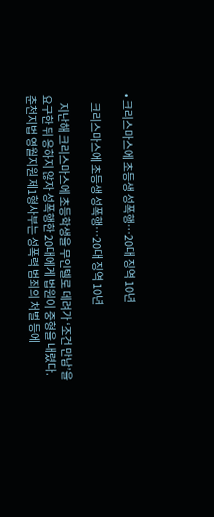• 크리스마스에 초등생 성폭행…20대 징역 10년

    크리스마스에 초등생 성폭행…20대 징역 10년

    지난해 크리스마스에 초등학생을 무인텔로 데려가 ‘조건 만남’을 요구한 뒤 응하지 않자 성폭행한 20대에게 법원이 중형을 내렸다. 춘천지법 영월지원 제1형사부는 성폭력 범죄의 처벌 등에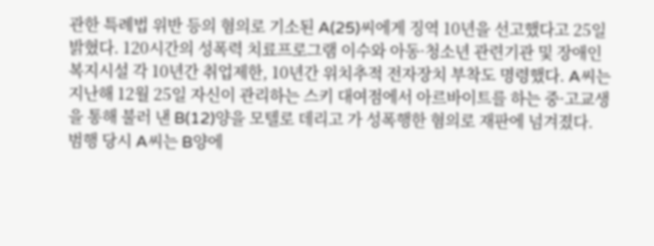관한 특례법 위반 등의 혐의로 기소된 A(25)씨에게 징역 10년을 선고했다고 25일 밝혔다. 120시간의 성폭력 치료프로그램 이수와 아동·청소년 관련기관 및 장애인복지시설 각 10년간 취업제한, 10년간 위치추적 전자장치 부착도 명령했다. A씨는 지난해 12월 25일 자신이 관리하는 스키 대여점에서 아르바이트를 하는 중·고교생을 통해 불러 낸 B(12)양을 모텔로 데리고 가 성폭행한 혐의로 재판에 넘겨졌다. 범행 당시 A씨는 B양에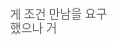게 조건 만남을 요구했으나 거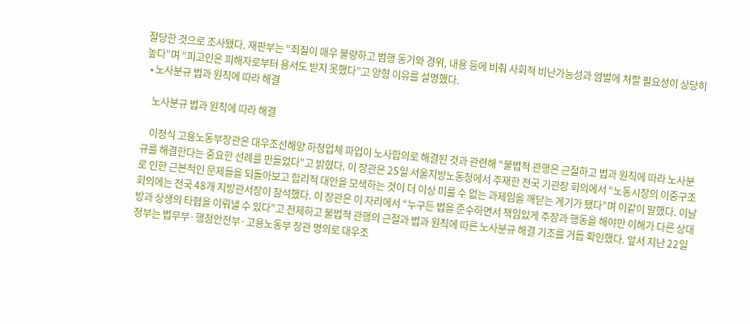절당한 것으로 조사됐다. 재판부는 “죄질이 매우 불량하고 범행 동기와 경위, 내용 등에 비춰 사회적 비난가능성과 엄벌에 처할 필요성이 상당히 높다”며 “피고인은 피해자로부터 용서도 받지 못했다”고 양형 이유를 설명했다.
  • 노사분규 법과 원칙에 따라 해결

    노사분규 법과 원칙에 따라 해결

    이정식 고용노동부장관은 대우조선해양 하청업체 파업이 노사합의로 해결된 것과 관련해 “불법적 관행은 근절하고 법과 원칙에 따라 노사분규를 해결한다는 중요한 선례를 만들었다”고 밝혔다. 이 장관은 25일 서울지방노동청에서 주재한 전국 기관장 회의에서 “노동시장의 이중구조로 인한 근본적인 문제들을 되돌아보고 합리적 대안을 모색하는 것이 더 이상 미룰 수 없는 과제임을 깨닫는 계기가 됐다”며 이같이 말했다. 이날 회의에는 전국 48개 지방관서장이 참석했다. 이 장관은 이 자리에서 “누구든 법을 준수하면서 책임있게 주장과 행동을 해야만 이해가 다른 상대방과 상생의 타협을 이뤄낼 수 있다”고 전제하고 불법적 관행의 근절과 법과 원칙에 따른 노사분규 해결 기조를 거듭 확인했다. 앞서 지난 22일 정부는 법무부·행정안전부·고용노동부 장관 명의로 대우조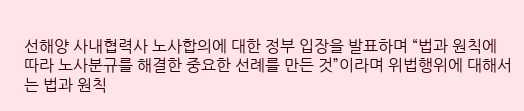선해양 사내협력사 노사합의에 대한 정부 입장을 발표하며 “법과 원칙에 따라 노사분규를 해결한 중요한 선례를 만든 것”이라며 위법행위에 대해서는 법과 원칙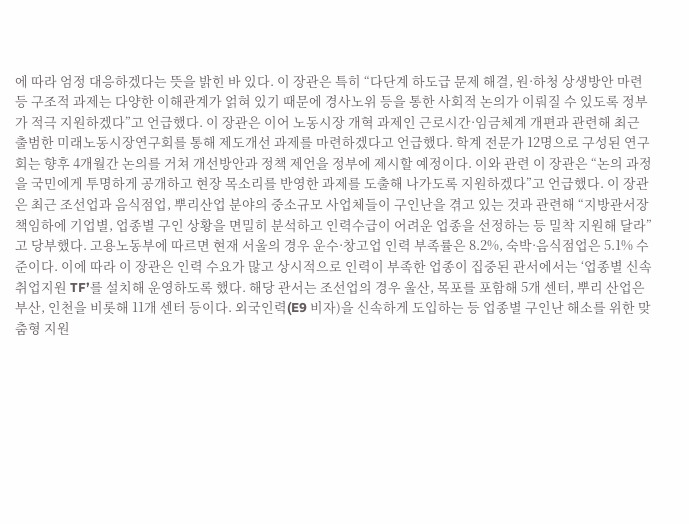에 따라 엄정 대응하겠다는 뜻을 밝힌 바 있다. 이 장관은 특히 “다단계 하도급 문제 해결, 원·하청 상생방안 마련 등 구조적 과제는 다양한 이해관계가 얽혀 있기 때문에 경사노위 등을 통한 사회적 논의가 이뤄질 수 있도록 정부가 적극 지원하겠다”고 언급했다. 이 장관은 이어 노동시장 개혁 과제인 근로시간·임금체계 개편과 관련해 최근 출범한 미래노동시장연구회를 통해 제도개선 과제를 마련하겠다고 언급했다. 학계 전문가 12명으로 구성된 연구회는 향후 4개월간 논의를 거쳐 개선방안과 정책 제언을 정부에 제시할 예정이다. 이와 관련 이 장관은 “논의 과정을 국민에게 투명하게 공개하고 현장 목소리를 반영한 과제를 도출해 나가도록 지원하겠다”고 언급했다. 이 장관은 최근 조선업과 음식점업, 뿌리산업 분야의 중소규모 사업체들이 구인난을 겪고 있는 것과 관련해 “지방관서장 책임하에 기업별, 업종별 구인 상황을 면밀히 분석하고 인력수급이 어려운 업종을 선정하는 등 밀착 지원해 달라”고 당부했다. 고용노동부에 따르면 현재 서울의 경우 운수·창고업 인력 부족률은 8.2%, 숙박·음식점업은 5.1% 수준이다. 이에 따라 이 장관은 인력 수요가 많고 상시적으로 인력이 부족한 업종이 집중된 관서에서는 ‘업종별 신속취업지원 TF’를 설치해 운영하도록 했다. 해당 관서는 조선업의 경우 울산, 목포를 포함해 5개 센터, 뿌리 산업은 부산, 인천을 비롯해 11개 센터 등이다. 외국인력(E9 비자)을 신속하게 도입하는 등 업종별 구인난 해소를 위한 맞춤형 지원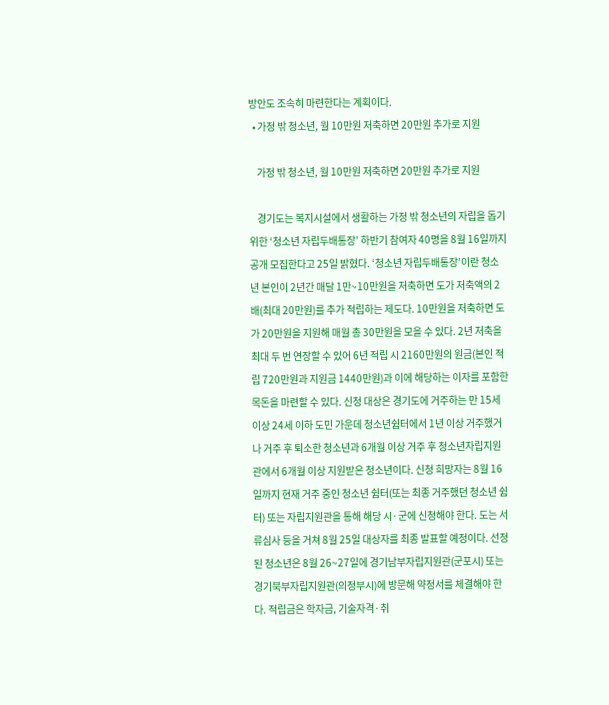방안도 조속히 마련한다는 계획이다.
  • 가정 밖 청소년, 월 10만원 저축하면 20만원 추가로 지원

    가정 밖 청소년, 월 10만원 저축하면 20만원 추가로 지원

    경기도는 복지시설에서 생활하는 가정 밖 청소년의 자립을 돕기 위한 ‘청소년 자립두배통장’ 하반기 참여자 40명을 8월 16일까지 공개 모집한다고 25일 밝혔다. ‘청소년 자립두배통장’이란 청소년 본인이 2년간 매달 1만~10만원을 저축하면 도가 저축액의 2배(최대 20만원)를 추가 적립하는 제도다. 10만원을 저축하면 도가 20만원을 지원해 매월 총 30만원을 모을 수 있다. 2년 저축을 최대 두 번 연장할 수 있어 6년 적립 시 2160만원의 원금(본인 적립 720만원과 지원금 1440만원)과 이에 해당하는 이자를 포함한 목돈을 마련할 수 있다. 신청 대상은 경기도에 거주하는 만 15세 이상 24세 이하 도민 가운데 청소년쉼터에서 1년 이상 거주했거나 거주 후 퇴소한 청소년과 6개월 이상 거주 후 청소년자립지원관에서 6개월 이상 지원받은 청소년이다. 신청 희망자는 8월 16일까지 현재 거주 중인 청소년 쉼터(또는 최종 거주했던 청소년 쉼터) 또는 자립지원관을 통해 해당 시·군에 신청해야 한다. 도는 서류심사 등을 거쳐 8월 25일 대상자를 최종 발표할 예정이다. 선정된 청소년은 8월 26~27일에 경기남부자립지원관(군포시) 또는 경기북부자립지원관(의정부시)에 방문해 약정서를 체결해야 한다. 적립금은 학자금, 기술자격·취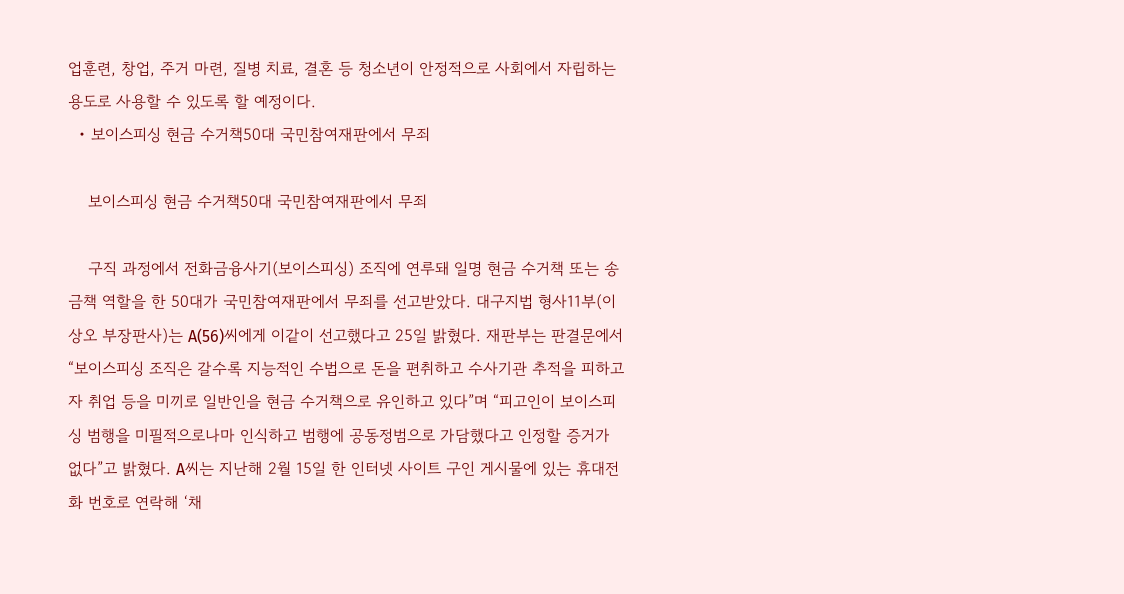업훈련, 창업, 주거 마련, 질병 치료, 결혼 등 청소년이 안정적으로 사회에서 자립하는 용도로 사용할 수 있도록 할 예정이다.
  • 보이스피싱 현금 수거책50대 국민참여재판에서 무죄

    보이스피싱 현금 수거책50대 국민참여재판에서 무죄

    구직 과정에서 전화금융사기(보이스피싱) 조직에 연루돼 일명 현금 수거책 또는 송금책 역할을 한 50대가 국민참여재판에서 무죄를 선고받았다. 대구지법 형사11부(이상오 부장판사)는 A(56)씨에게 이같이 선고했다고 25일 밝혔다. 재판부는 판결문에서 “보이스피싱 조직은 갈수록 지능적인 수법으로 돈을 편취하고 수사기관 추적을 피하고자 취업 등을 미끼로 일반인을 현금 수거책으로 유인하고 있다”며 “피고인이 보이스피싱 범행을 미필적으로나마 인식하고 범행에 공동정범으로 가담했다고 인정할 증거가 없다”고 밝혔다. A씨는 지난해 2월 15일 한 인터넷 사이트 구인 게시물에 있는 휴대전화 번호로 연락해 ‘채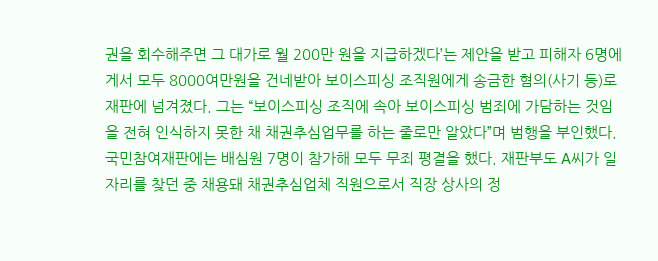권을 회수해주면 그 대가로 월 200만 원을 지급하겠다’는 제안을 받고 피해자 6명에게서 모두 8000여만원을 건네받아 보이스피싱 조직원에게 송금한 혐의(사기 등)로 재판에 넘겨졌다. 그는 “보이스피싱 조직에 속아 보이스피싱 범죄에 가담하는 것임을 전혀 인식하지 못한 채 채권추심업무를 하는 줄로만 알았다”며 범행을 부인했다. 국민참여재판에는 배심원 7명이 참가해 모두 무죄 평결을 했다. 재판부도 A씨가 일자리를 찾던 중 채용돼 채권추심업체 직원으로서 직장 상사의 정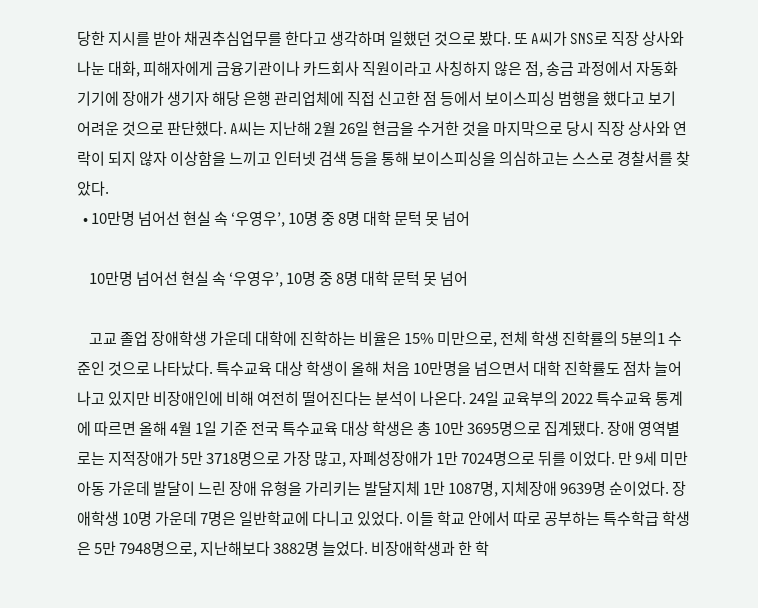당한 지시를 받아 채권추심업무를 한다고 생각하며 일했던 것으로 봤다. 또 A씨가 SNS로 직장 상사와 나눈 대화, 피해자에게 금융기관이나 카드회사 직원이라고 사칭하지 않은 점, 송금 과정에서 자동화기기에 장애가 생기자 해당 은행 관리업체에 직접 신고한 점 등에서 보이스피싱 범행을 했다고 보기 어려운 것으로 판단했다. A씨는 지난해 2월 26일 현금을 수거한 것을 마지막으로 당시 직장 상사와 연락이 되지 않자 이상함을 느끼고 인터넷 검색 등을 통해 보이스피싱을 의심하고는 스스로 경찰서를 찾았다.
  • 10만명 넘어선 현실 속 ‘우영우’, 10명 중 8명 대학 문턱 못 넘어

    10만명 넘어선 현실 속 ‘우영우’, 10명 중 8명 대학 문턱 못 넘어

    고교 졸업 장애학생 가운데 대학에 진학하는 비율은 15% 미만으로, 전체 학생 진학률의 5분의1 수준인 것으로 나타났다. 특수교육 대상 학생이 올해 처음 10만명을 넘으면서 대학 진학률도 점차 늘어나고 있지만 비장애인에 비해 여전히 떨어진다는 분석이 나온다. 24일 교육부의 2022 특수교육 통계에 따르면 올해 4월 1일 기준 전국 특수교육 대상 학생은 총 10만 3695명으로 집계됐다. 장애 영역별로는 지적장애가 5만 3718명으로 가장 많고, 자폐성장애가 1만 7024명으로 뒤를 이었다. 만 9세 미만 아동 가운데 발달이 느린 장애 유형을 가리키는 발달지체 1만 1087명, 지체장애 9639명 순이었다. 장애학생 10명 가운데 7명은 일반학교에 다니고 있었다. 이들 학교 안에서 따로 공부하는 특수학급 학생은 5만 7948명으로, 지난해보다 3882명 늘었다. 비장애학생과 한 학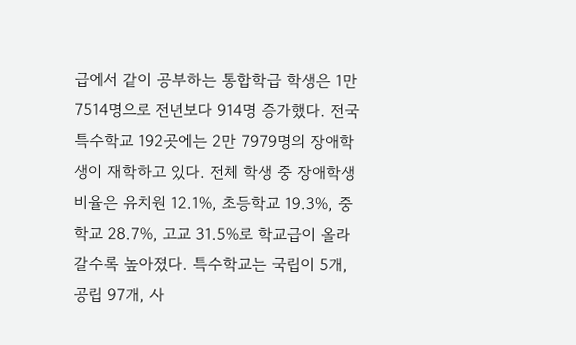급에서 같이 공부하는 통합학급 학생은 1만 7514명으로 전년보다 914명 증가했다. 전국 특수학교 192곳에는 2만 7979명의 장애학생이 재학하고 있다. 전체 학생 중 장애학생 비율은 유치원 12.1%, 초등학교 19.3%, 중학교 28.7%, 고교 31.5%로 학교급이 올라갈수록 높아졌다. 특수학교는 국립이 5개, 공립 97개, 사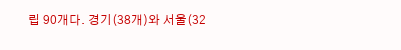립 90개다. 경기(38개)와 서울(32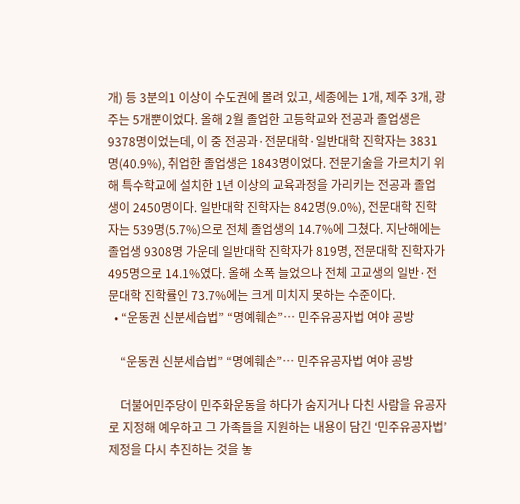개) 등 3분의1 이상이 수도권에 몰려 있고, 세종에는 1개, 제주 3개, 광주는 5개뿐이었다. 올해 2월 졸업한 고등학교와 전공과 졸업생은 9378명이었는데, 이 중 전공과·전문대학·일반대학 진학자는 3831명(40.9%), 취업한 졸업생은 1843명이었다. 전문기술을 가르치기 위해 특수학교에 설치한 1년 이상의 교육과정을 가리키는 전공과 졸업생이 2450명이다. 일반대학 진학자는 842명(9.0%), 전문대학 진학자는 539명(5.7%)으로 전체 졸업생의 14.7%에 그쳤다. 지난해에는 졸업생 9308명 가운데 일반대학 진학자가 819명, 전문대학 진학자가 495명으로 14.1%였다. 올해 소폭 늘었으나 전체 고교생의 일반·전문대학 진학률인 73.7%에는 크게 미치지 못하는 수준이다.
  • “운동권 신분세습법” “명예훼손”… 민주유공자법 여야 공방

    “운동권 신분세습법” “명예훼손”… 민주유공자법 여야 공방

    더불어민주당이 민주화운동을 하다가 숨지거나 다친 사람을 유공자로 지정해 예우하고 그 가족들을 지원하는 내용이 담긴 ‘민주유공자법’ 제정을 다시 추진하는 것을 놓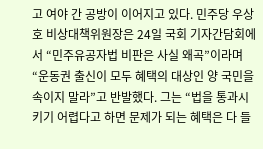고 여야 간 공방이 이어지고 있다. 민주당 우상호 비상대책위원장은 24일 국회 기자간담회에서 “민주유공자법 비판은 사실 왜곡”이라며 “운동권 출신이 모두 혜택의 대상인 양 국민을 속이지 말라”고 반발했다. 그는 “법을 통과시키기 어렵다고 하면 문제가 되는 혜택은 다 들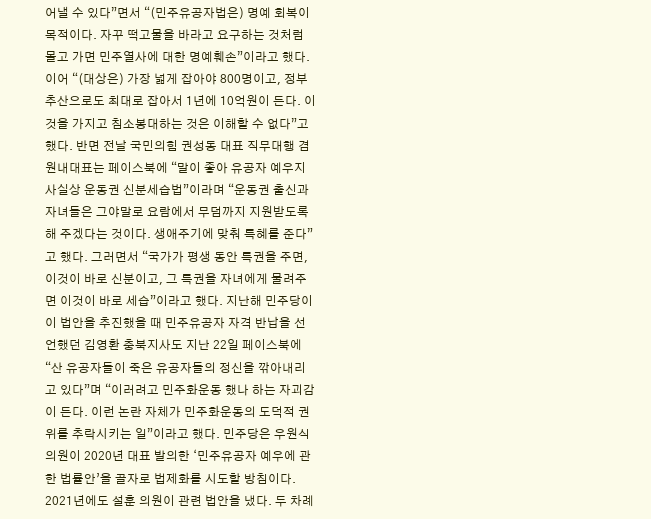어낼 수 있다”면서 “(민주유공자법은) 명예 회복이 목적이다. 자꾸 떡고물을 바라고 요구하는 것처럼 몰고 가면 민주열사에 대한 명예훼손”이라고 했다. 이어 “(대상은) 가장 넓게 잡아야 800명이고, 정부 추산으로도 최대로 잡아서 1년에 10억원이 든다. 이것을 가지고 침소봉대하는 것은 이해할 수 없다”고 했다. 반면 전날 국민의힘 권성동 대표 직무대행 겸 원내대표는 페이스북에 “말이 좋아 유공자 예우지 사실상 운동권 신분세습법”이라며 “운동권 출신과 자녀들은 그야말로 요람에서 무덤까지 지원받도록 해 주겠다는 것이다. 생애주기에 맞춰 특혜를 준다”고 했다. 그러면서 “국가가 평생 동안 특권을 주면, 이것이 바로 신분이고, 그 특권을 자녀에게 물려주면 이것이 바로 세습”이라고 했다. 지난해 민주당이 이 법안을 추진했을 때 민주유공자 자격 반납을 선언했던 김영환 충북지사도 지난 22일 페이스북에 “산 유공자들이 죽은 유공자들의 정신을 깎아내리고 있다”며 “이러려고 민주화운동 했나 하는 자괴감이 든다. 이런 논란 자체가 민주화운동의 도덕적 권위를 추락시키는 일”이라고 했다. 민주당은 우원식 의원이 2020년 대표 발의한 ‘민주유공자 예우에 관한 법률안’을 골자로 법제화를 시도할 방침이다. 2021년에도 설훈 의원이 관련 법안을 냈다. 두 차례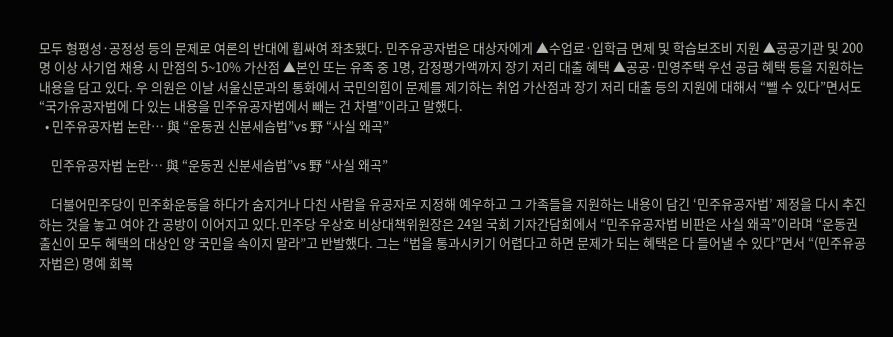모두 형평성·공정성 등의 문제로 여론의 반대에 휩싸여 좌초됐다. 민주유공자법은 대상자에게 ▲수업료·입학금 면제 및 학습보조비 지원 ▲공공기관 및 200명 이상 사기업 채용 시 만점의 5~10% 가산점 ▲본인 또는 유족 중 1명, 감정평가액까지 장기 저리 대출 혜택 ▲공공·민영주택 우선 공급 혜택 등을 지원하는 내용을 담고 있다. 우 의원은 이날 서울신문과의 통화에서 국민의힘이 문제를 제기하는 취업 가산점과 장기 저리 대출 등의 지원에 대해서 “뺄 수 있다”면서도 “국가유공자법에 다 있는 내용을 민주유공자법에서 빼는 건 차별”이라고 말했다.
  • 민주유공자법 논란… 與 “운동권 신분세습법”vs 野 “사실 왜곡”

    민주유공자법 논란… 與 “운동권 신분세습법”vs 野 “사실 왜곡”

    더불어민주당이 민주화운동을 하다가 숨지거나 다친 사람을 유공자로 지정해 예우하고 그 가족들을 지원하는 내용이 담긴 ‘민주유공자법’ 제정을 다시 추진하는 것을 놓고 여야 간 공방이 이어지고 있다.민주당 우상호 비상대책위원장은 24일 국회 기자간담회에서 “민주유공자법 비판은 사실 왜곡”이라며 “운동권 출신이 모두 혜택의 대상인 양 국민을 속이지 말라”고 반발했다. 그는 “법을 통과시키기 어렵다고 하면 문제가 되는 혜택은 다 들어낼 수 있다”면서 “(민주유공자법은) 명예 회복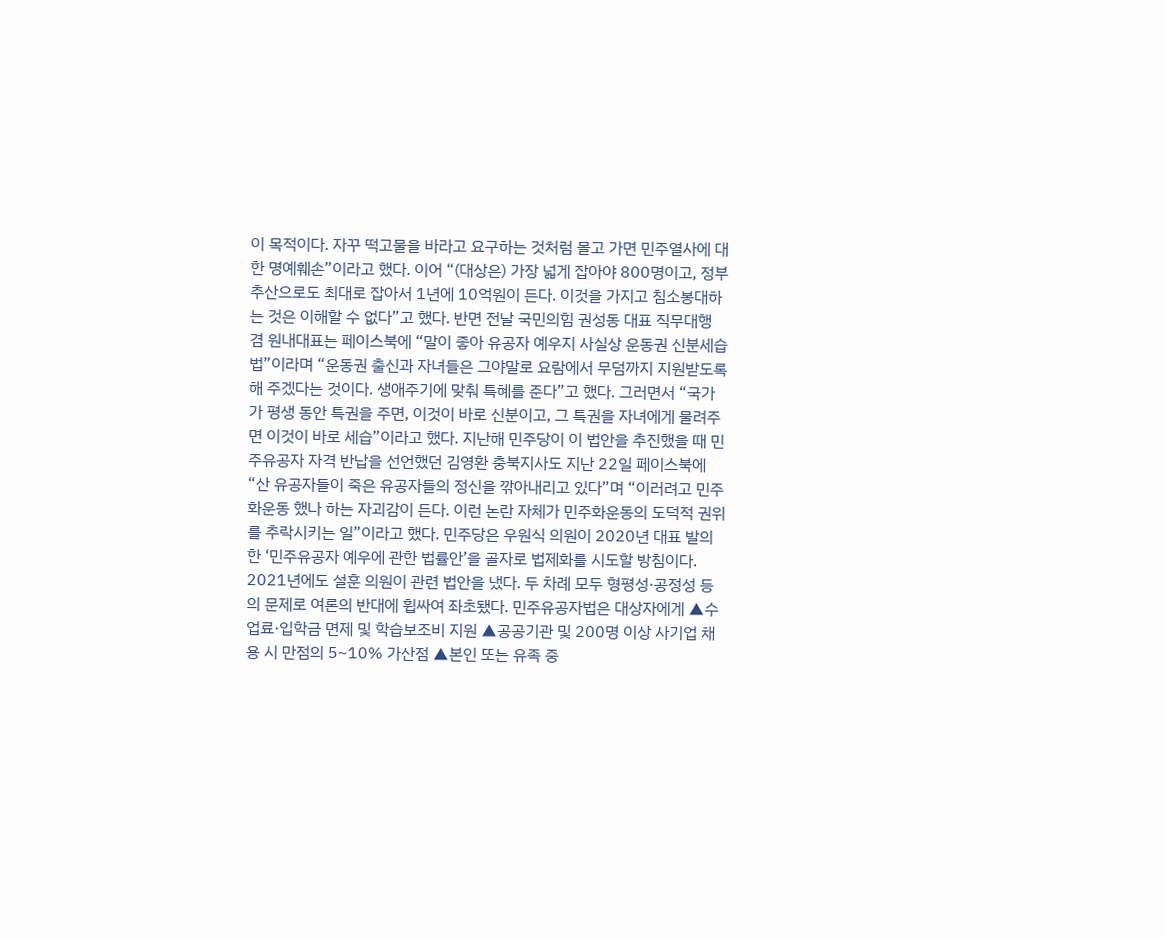이 목적이다. 자꾸 떡고물을 바라고 요구하는 것처럼 몰고 가면 민주열사에 대한 명예훼손”이라고 했다. 이어 “(대상은) 가장 넓게 잡아야 800명이고, 정부 추산으로도 최대로 잡아서 1년에 10억원이 든다. 이것을 가지고 침소봉대하는 것은 이해할 수 없다”고 했다. 반면 전날 국민의힘 권성동 대표 직무대행 겸 원내대표는 페이스북에 “말이 좋아 유공자 예우지 사실상 운동권 신분세습법”이라며 “운동권 출신과 자녀들은 그야말로 요람에서 무덤까지 지원받도록 해 주겠다는 것이다. 생애주기에 맞춰 특혜를 준다”고 했다. 그러면서 “국가가 평생 동안 특권을 주면, 이것이 바로 신분이고, 그 특권을 자녀에게 물려주면 이것이 바로 세습”이라고 했다. 지난해 민주당이 이 법안을 추진했을 때 민주유공자 자격 반납을 선언했던 김영환 충북지사도 지난 22일 페이스북에 “산 유공자들이 죽은 유공자들의 정신을 깎아내리고 있다”며 “이러려고 민주화운동 했나 하는 자괴감이 든다. 이런 논란 자체가 민주화운동의 도덕적 권위를 추락시키는 일”이라고 했다. 민주당은 우원식 의원이 2020년 대표 발의한 ‘민주유공자 예우에 관한 법률안’을 골자로 법제화를 시도할 방침이다. 2021년에도 설훈 의원이 관련 법안을 냈다. 두 차례 모두 형평성·공정성 등의 문제로 여론의 반대에 휩싸여 좌초됐다. 민주유공자법은 대상자에게 ▲수업료·입학금 면제 및 학습보조비 지원 ▲공공기관 및 200명 이상 사기업 채용 시 만점의 5~10% 가산점 ▲본인 또는 유족 중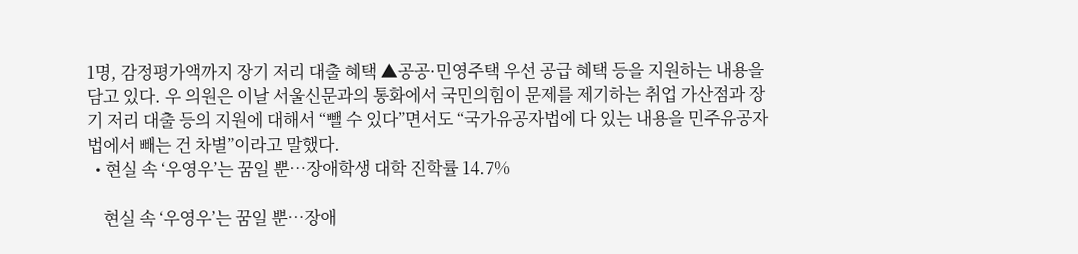1명, 감정평가액까지 장기 저리 대출 혜택 ▲공공·민영주택 우선 공급 혜택 등을 지원하는 내용을 담고 있다. 우 의원은 이날 서울신문과의 통화에서 국민의힘이 문제를 제기하는 취업 가산점과 장기 저리 대출 등의 지원에 대해서 “뺄 수 있다”면서도 “국가유공자법에 다 있는 내용을 민주유공자법에서 빼는 건 차별”이라고 말했다.
  • 현실 속 ‘우영우’는 꿈일 뿐…장애학생 대학 진학률 14.7%

    현실 속 ‘우영우’는 꿈일 뿐…장애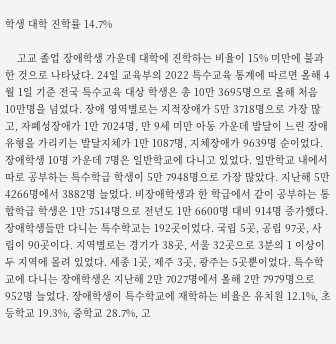학생 대학 진학률 14.7%

    고교 졸업 장애학생 가운데 대학에 진학하는 비율이 15% 미만에 불과한 것으로 나타났다. 24일 교육부의 2022 특수교육 통계에 따르면 올해 4월 1일 기준 전국 특수교육 대상 학생은 총 10만 3695명으로 올해 처음 10만명을 넘었다. 장애 영역별로는 지적장애가 5만 3718명으로 가장 많고, 자폐성장애가 1만 7024명, 만 9세 미만 아동 가운데 발달이 느린 장애유형을 가리키는 발달지체가 1만 1087명, 지체장애가 9639명 순이었다. 장애학생 10명 가운데 7명은 일반학교에 다니고 있었다. 일반학교 내에서 따로 공부하는 특수학급 학생이 5만 7948명으로 가장 많았다. 지난해 5만 4266명에서 3882명 늘었다. 비장애학생과 한 학급에서 같이 공부하는 통합학급 학생은 1만 7514명으로 전년도 1만 6600명 대비 914명 증가했다. 장애학생들만 다니는 특수학교는 192곳이었다. 국립 5곳, 공립 97곳, 사립이 90곳이다. 지역별로는 경기가 38곳, 서울 32곳으로 3분의 1 이상이 두 지역에 몰려 있었다. 세종 1곳, 제주 3곳, 광주는 5곳뿐이었다. 특수학교에 다니는 장애학생은 지난해 2만 7027명에서 올해 2만 7979명으로 952명 늘었다. 장애학생이 특수학교에 재학하는 비율은 유치원 12.1%, 초등학교 19.3%, 중학교 28.7%, 고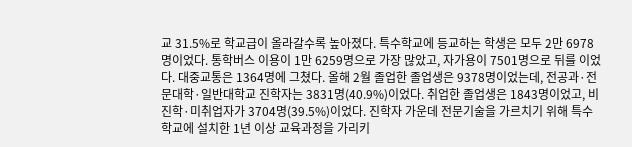교 31.5%로 학교급이 올라갈수록 높아졌다. 특수학교에 등교하는 학생은 모두 2만 6978명이었다. 통학버스 이용이 1만 6259명으로 가장 많았고, 자가용이 7501명으로 뒤를 이었다. 대중교통은 1364명에 그쳤다. 올해 2월 졸업한 졸업생은 9378명이었는데, 전공과·전문대학·일반대학교 진학자는 3831명(40.9%)이었다. 취업한 졸업생은 1843명이었고, 비진학·미취업자가 3704명(39.5%)이었다. 진학자 가운데 전문기술을 가르치기 위해 특수학교에 설치한 1년 이상 교육과정을 가리키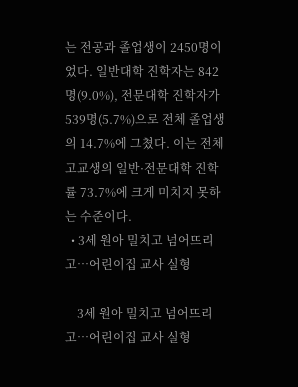는 전공과 졸업생이 2450명이었다. 일반대학 진학자는 842명(9.0%), 전문대학 진학자가 539명(5.7%)으로 전체 졸업생의 14.7%에 그쳤다. 이는 전체 고교생의 일반·전문대학 진학률 73.7%에 크게 미치지 못하는 수준이다.
  • 3세 원아 밀치고 넘어뜨리고…어린이집 교사 실형

    3세 원아 밀치고 넘어뜨리고…어린이집 교사 실형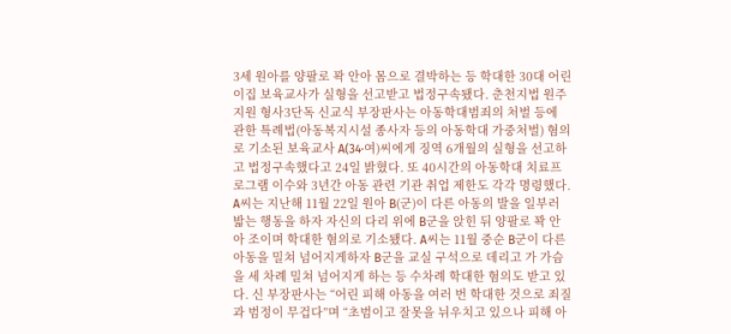3세 원아를 양팔로 꽉 안아 몸으로 결박하는 등 학대한 30대 어린이집 보육교사가 실형을 선고받고 법정구속됐다. 춘천지법 원주지원 형사3단독 신교식 부장판사는 아동학대범죄의 처벌 등에 관한 특례법(아동복지시설 종사자 등의 아동학대 가중처벌) 혐의로 기소된 보육교사 A(34·여)씨에게 징역 6개월의 실형을 선고하고 법정구속했다고 24일 밝혔다. 또 40시간의 아동학대 치료프로그램 이수와 3년간 아동 관련 기관 취업 제한도 각각 명령했다. A씨는 지난해 11월 22일 원아 B(군)이 다른 아동의 발을 일부러 밟는 행동을 하자 자신의 다리 위에 B군을 앉힌 뒤 양팔로 꽉 안아 조이며 학대한 혐의로 기소됐다. A씨는 11월 중순 B군이 다른 아동을 밀쳐 넘어지게하자 B군을 교실 구석으로 데리고 가 가슴을 세 차례 밀쳐 넘어지게 하는 등 수차례 학대한 혐의도 받고 있다. 신 부장판사는 “어린 피해 아동을 여러 번 학대한 것으로 죄질과 범정이 무겁다”며 “초범이고 잘못을 뉘우치고 있으나 피해 아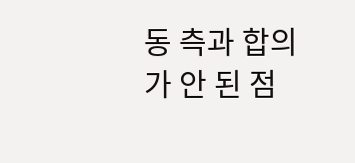동 측과 합의가 안 된 점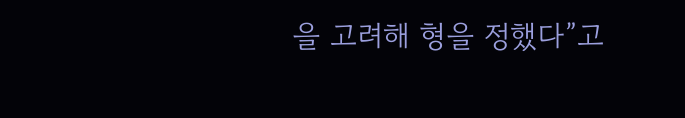을 고려해 형을 정했다”고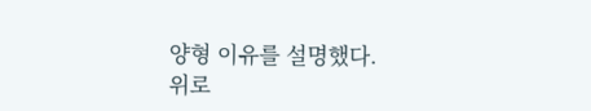양형 이유를 설명했다.
위로